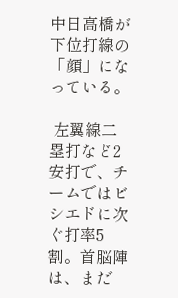中日高橋が下位打線の「顔」になっている。

 左翼線二塁打など2安打で、チームではビシエドに次ぐ打率5割。首脳陣は、まだ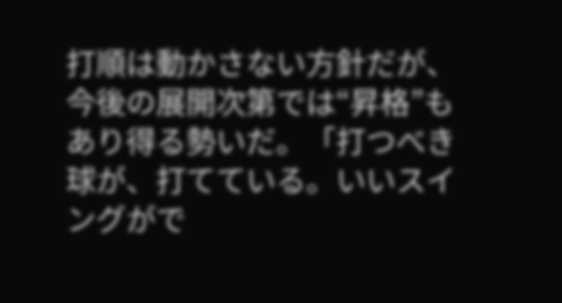打順は動かさない方針だが、今後の展開次第では“昇格”もあり得る勢いだ。「打つべき球が、打てている。いいスイングがで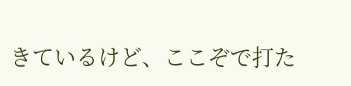きているけど、ここぞで打た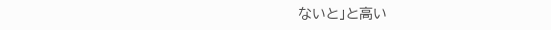ないと」と高い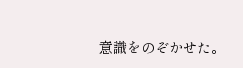意識をのぞかせた。